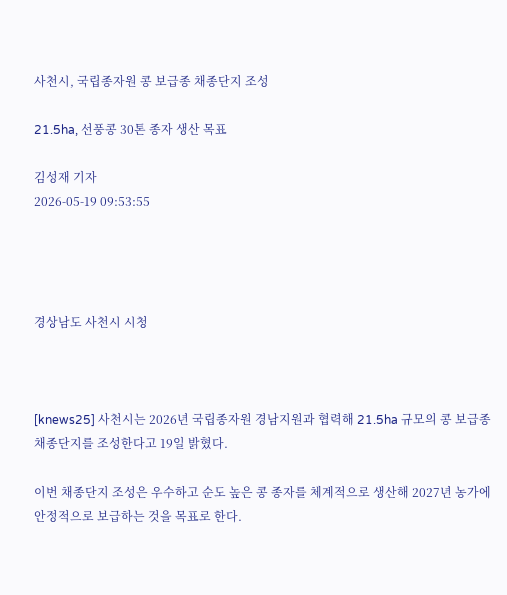사천시, 국립종자원 콩 보급종 채종단지 조성

21.5ha, 선풍콩 30톤 종자 생산 목표

김성재 기자
2026-05-19 09:53:55




경상남도 사천시 시청



[knews25] 사천시는 2026년 국립종자원 경남지원과 협력해 21.5ha 규모의 콩 보급종 채종단지를 조성한다고 19일 밝혔다.

이번 채종단지 조성은 우수하고 순도 높은 콩 종자를 체계적으로 생산해 2027년 농가에 안정적으로 보급하는 것을 목표로 한다.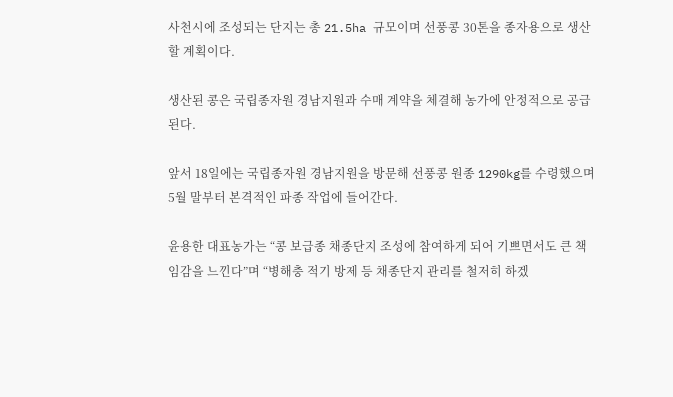사천시에 조성되는 단지는 총 21.5ha 규모이며 선풍콩 30톤을 종자용으로 생산할 계획이다.

생산된 콩은 국립종자원 경남지원과 수매 계약을 체결해 농가에 안정적으로 공급된다.

앞서 18일에는 국립종자원 경남지원을 방문해 선풍콩 원종 1290kg를 수령했으며 5월 말부터 본격적인 파종 작업에 들어간다.

윤용한 대표농가는 “콩 보급종 채종단지 조성에 참여하게 되어 기쁘면서도 큰 책임감을 느낀다”며 “병해충 적기 방제 등 채종단지 관리를 철저히 하겠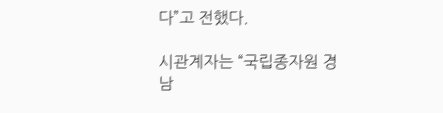다”고 전했다.

시관계자는 “국립종자원 경남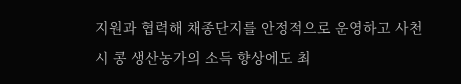지원과 협력해 채종단지를 안정적으로 운영하고 사천시 콩 생산농가의 소득 향상에도 최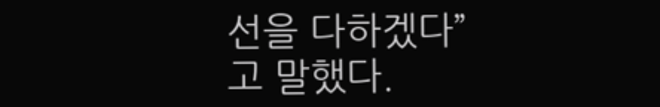선을 다하겠다”고 말했다.